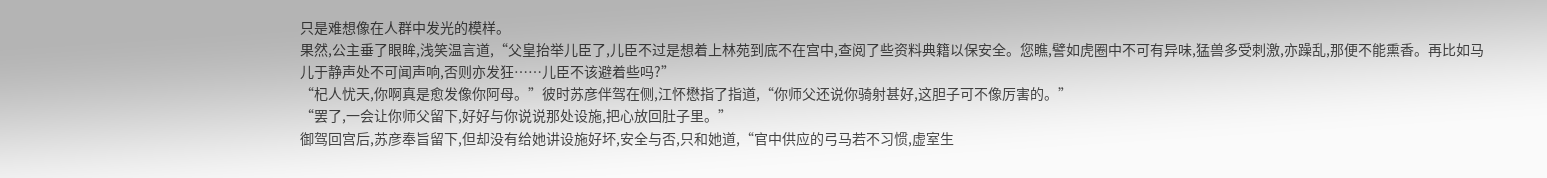只是难想像在人群中发光的模样。
果然,公主垂了眼眸,浅笑温言道,“父皇抬举儿臣了,儿臣不过是想着上林苑到底不在宫中,查阅了些资料典籍以保安全。您瞧,譬如虎圈中不可有异味,猛兽多受刺激,亦躁乱,那便不能熏香。再比如马儿于静声处不可闻声响,否则亦发狂……儿臣不该避着些吗?”
“杞人忧天,你啊真是愈发像你阿母。”彼时苏彦伴驾在侧,江怀懋指了指道,“你师父还说你骑射甚好,这胆子可不像厉害的。”
“罢了,一会让你师父留下,好好与你说说那处设施,把心放回肚子里。”
御驾回宫后,苏彦奉旨留下,但却没有给她讲设施好坏,安全与否,只和她道,“官中供应的弓马若不习惯,虚室生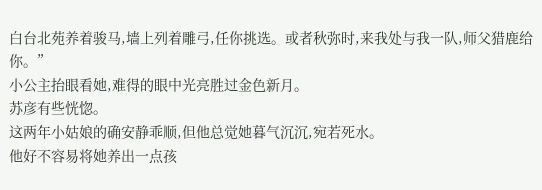白台北苑养着骏马,墙上列着雕弓,任你挑选。或者秋弥时,来我处与我一队,师父猎鹿给你。”
小公主抬眼看她,难得的眼中光亮胜过金色新月。
苏彦有些恍惚。
这两年小姑娘的确安静乖顺,但他总觉她暮气沉沉,宛若死水。
他好不容易将她养出一点孩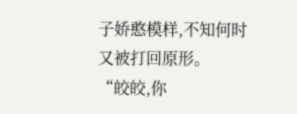子娇憨模样,不知何时又被打回原形。
“皎皎,你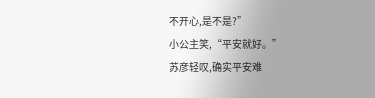不开心,是不是?”
小公主笑,“平安就好。”
苏彦轻叹,确实平安难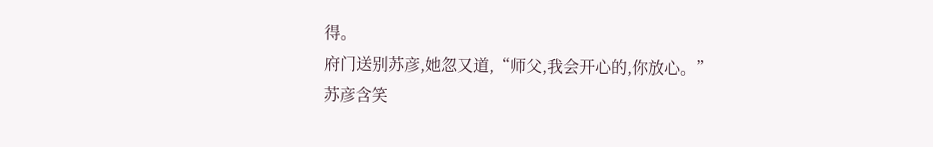得。
府门送别苏彦,她忽又道,“师父,我会开心的,你放心。”
苏彦含笑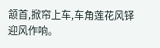颔首,掀帘上车,车角莲花风铎迎风作响。